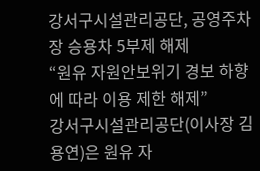강서구시설관리공단, 공영주차장 승용차 5부제 해제
“원유 자원안보위기 경보 하향에 따라 이용 제한 해제”
강서구시설관리공단(이사장 김용연)은 원유 자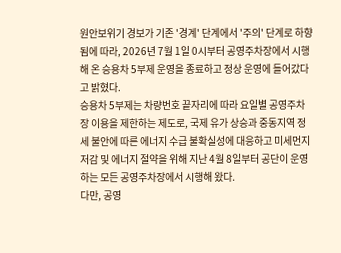원안보위기 경보가 기존 '경계' 단계에서 '주의' 단계로 하향됨에 따라, 2026년 7월 1일 0시부터 공영주차장에서 시행해 온 승용차 5부제 운영을 종료하고 정상 운영에 들어갔다고 밝혔다.
승용차 5부제는 차량번호 끝자리에 따라 요일별 공영주차장 이용을 제한하는 제도로, 국제 유가 상승과 중동지역 정세 불안에 따른 에너지 수급 불확실성에 대응하고 미세먼지 저감 및 에너지 절약을 위해 지난 4월 8일부터 공단이 운영하는 모든 공영주차장에서 시행해 왔다.
다만, 공영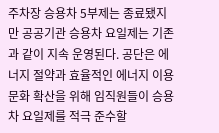주차장 승용차 5부제는 종료됐지만 공공기관 승용차 요일제는 기존과 같이 지속 운영된다. 공단은 에너지 절약과 효율적인 에너지 이용 문화 확산을 위해 임직원들이 승용차 요일제를 적극 준수할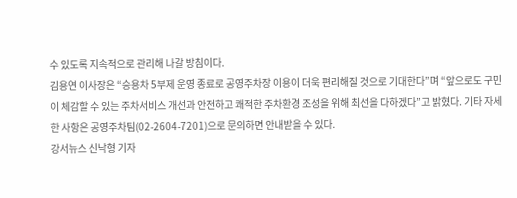수 있도록 지속적으로 관리해 나갈 방침이다.
김용연 이사장은 “승용차 5부제 운영 종료로 공영주차장 이용이 더욱 편리해질 것으로 기대한다”며 “앞으로도 구민이 체감할 수 있는 주차서비스 개선과 안전하고 쾌적한 주차환경 조성을 위해 최선을 다하겠다”고 밝혔다. 기타 자세한 사항은 공영주차팀(02-2604-7201)으로 문의하면 안내받을 수 있다.
강서뉴스 신낙형 기자